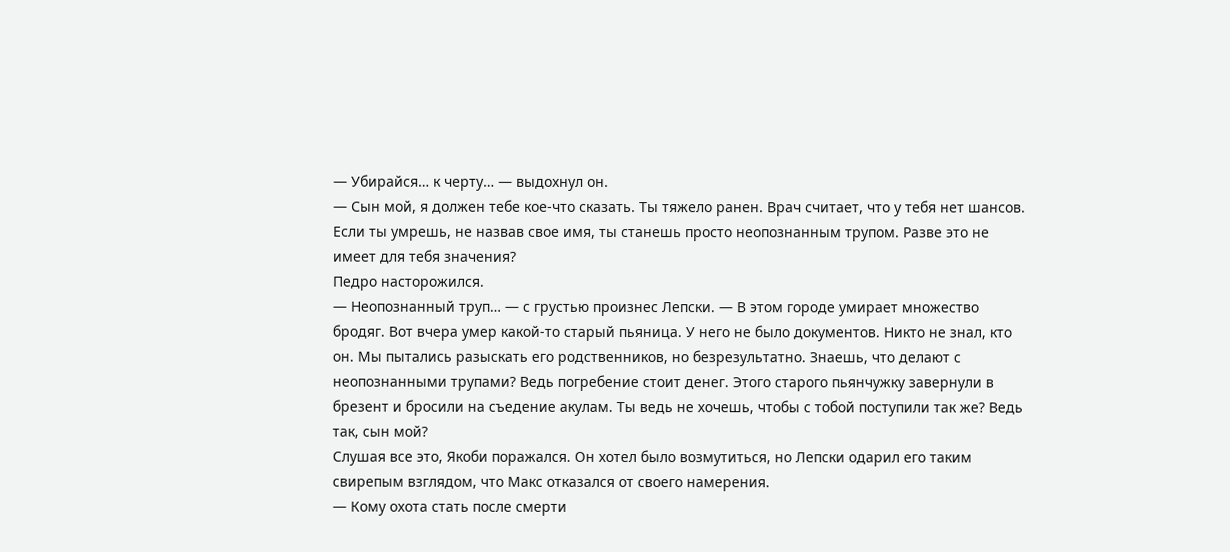— Убирайся… к черту… — выдохнул он.
— Сын мой, я должен тебе кое-что сказать. Ты тяжело ранен. Врач считает, что у тебя нет шансов. Если ты умрешь, не назвав свое имя, ты станешь просто неопознанным трупом. Разве это не имеет для тебя значения?
Педро насторожился.
— Неопознанный труп… — с грустью произнес Лепски. — В этом городе умирает множество бродяг. Вот вчера умер какой-то старый пьяница. У него не было документов. Никто не знал, кто он. Мы пытались разыскать его родственников, но безрезультатно. Знаешь, что делают с неопознанными трупами? Ведь погребение стоит денег. Этого старого пьянчужку завернули в брезент и бросили на съедение акулам. Ты ведь не хочешь, чтобы с тобой поступили так же? Ведь так, сын мой?
Слушая все это, Якоби поражался. Он хотел было возмутиться, но Лепски одарил его таким свирепым взглядом, что Макс отказался от своего намерения.
— Кому охота стать после смерти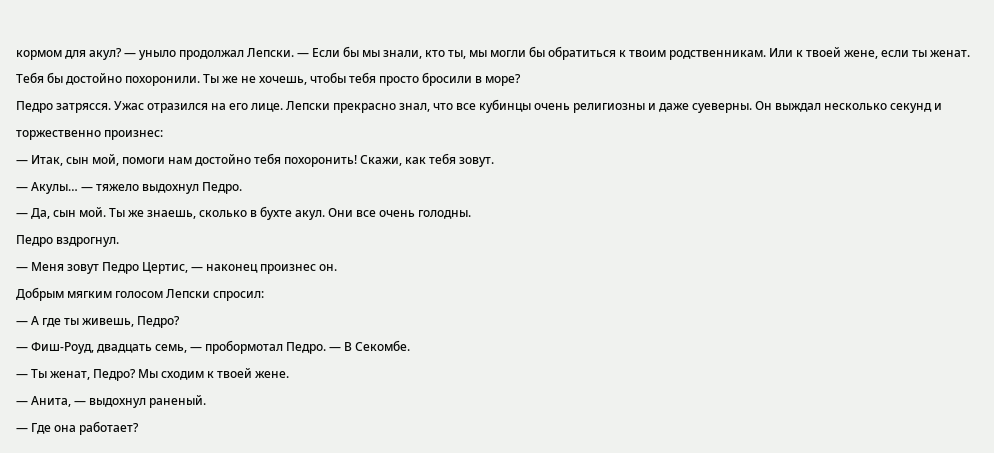кормом для акул? — уныло продолжал Лепски. — Если бы мы знали, кто ты, мы могли бы обратиться к твоим родственникам. Или к твоей жене, если ты женат. Тебя бы достойно похоронили. Ты же не хочешь, чтобы тебя просто бросили в море?
Педро затрясся. Ужас отразился на его лице. Лепски прекрасно знал, что все кубинцы очень религиозны и даже суеверны. Он выждал несколько секунд и торжественно произнес:
— Итак, сын мой, помоги нам достойно тебя похоронить! Скажи, как тебя зовут.
— Акулы… — тяжело выдохнул Педро.
— Да, сын мой. Ты же знаешь, сколько в бухте акул. Они все очень голодны.
Педро вздрогнул.
— Меня зовут Педро Цертис, — наконец произнес он.
Добрым мягким голосом Лепски спросил:
— А где ты живешь, Педро?
— Фиш-Роуд, двадцать семь, — пробормотал Педро. — В Секомбе.
— Ты женат, Педро? Мы сходим к твоей жене.
— Анита, — выдохнул раненый.
— Где она работает?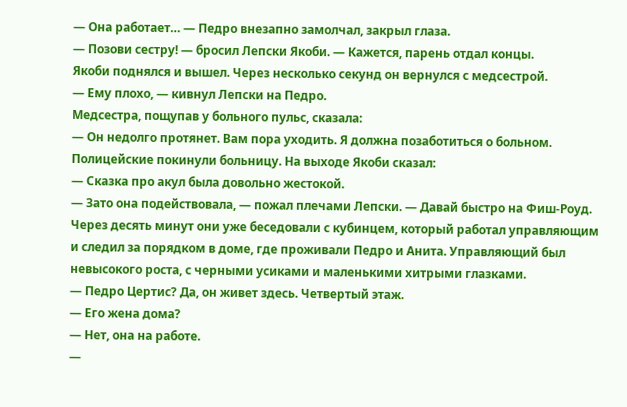— Она работает… — Педро внезапно замолчал, закрыл глаза.
— Позови сестру! — бросил Лепски Якоби. — Кажется, парень отдал концы.
Якоби поднялся и вышел. Через несколько секунд он вернулся с медсестрой.
— Ему плохо, — кивнул Лепски на Педро.
Медсестра, пощупав у больного пульс, сказала:
— Он недолго протянет. Вам пора уходить. Я должна позаботиться о больном.
Полицейские покинули больницу. На выходе Якоби сказал:
— Сказка про акул была довольно жестокой.
— Зато она подействовала, — пожал плечами Лепски. — Давай быстро на Фиш-Роуд.
Через десять минут они уже беседовали с кубинцем, который работал управляющим и следил за порядком в доме, где проживали Педро и Анита. Управляющий был невысокого роста, с черными усиками и маленькими хитрыми глазками.
— Педро Цертис? Да, он живет здесь. Четвертый этаж.
— Его жена дома?
— Нет, она на работе.
—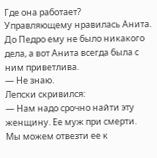Где она работает?
Управляющему нравилась Анита. До Педро ему не было никакого дела, а вот Анита всегда была с ним приветлива.
— Не знаю.
Лепски скривился:
— Нам надо срочно найти эту женщину. Ее муж при смерти. Мы можем отвезти ее к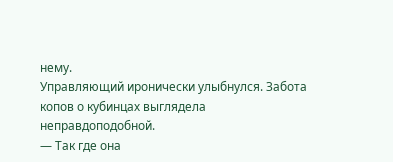нему.
Управляющий иронически улыбнулся. Забота копов о кубинцах выглядела неправдоподобной.
— Так где она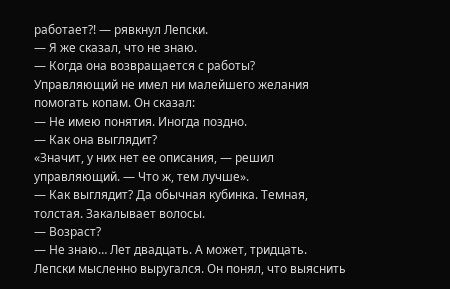работает?! — рявкнул Лепски.
— Я же сказал, что не знаю.
— Когда она возвращается с работы?
Управляющий не имел ни малейшего желания помогать копам. Он сказал:
— Не имею понятия. Иногда поздно.
— Как она выглядит?
«Значит, у них нет ее описания, — решил управляющий. — Что ж, тем лучше».
— Как выглядит? Да обычная кубинка. Темная, толстая. Закалывает волосы.
— Возраст?
— Не знаю… Лет двадцать. А может, тридцать.
Лепски мысленно выругался. Он понял, что выяснить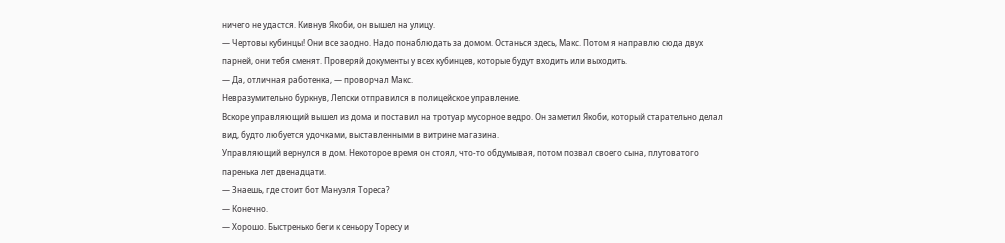ничего не удастся. Кивнув Якоби, он вышел на улицу.
— Чертовы кубинцы! Они все заодно. Надо понаблюдать за домом. Останься здесь, Макс. Потом я направлю сюда двух парней, они тебя сменят. Проверяй документы у всех кубинцев, которые будут входить или выходить.
— Да, отличная работенка, — проворчал Макс.
Невразумительно буркнув, Лепски отправился в полицейское управление.
Вскоре управляющий вышел из дома и поставил на тротуар мусорное ведро. Он заметил Якоби, который старательно делал вид, будто любуется удочками, выставленными в витрине магазина.
Управляющий вернулся в дом. Некоторое время он стоял, что-то обдумывая, потом позвал своего сына, плутоватого паренька лет двенадцати.
— Знаешь, где стоит бот Мануэля Тореса?
— Конечно.
— Хорошо. Быстренько беги к сеньору Торесу и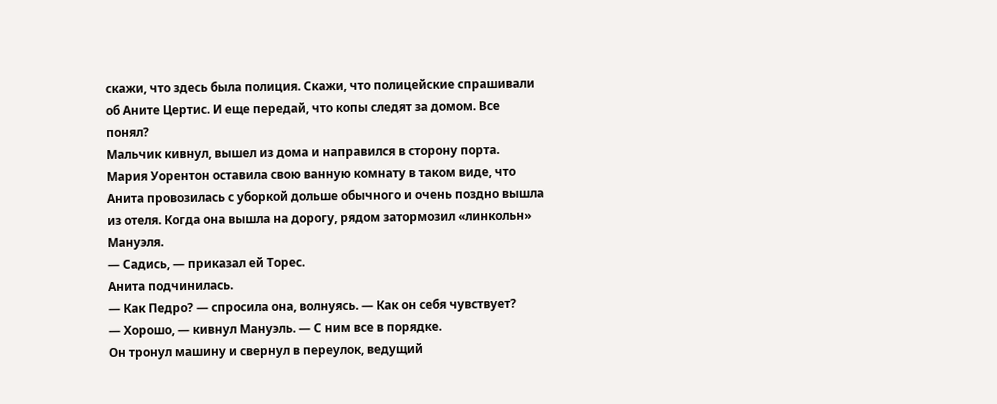скажи, что здесь была полиция. Скажи, что полицейские спрашивали об Аните Цертис. И еще передай, что копы следят за домом. Все понял?
Мальчик кивнул, вышел из дома и направился в сторону порта.
Мария Уорентон оставила свою ванную комнату в таком виде, что Анита провозилась с уборкой дольше обычного и очень поздно вышла из отеля. Когда она вышла на дорогу, рядом затормозил «линкольн» Мануэля.
— Садись, — приказал ей Торес.
Анита подчинилась.
— Как Педро? — спросила она, волнуясь. — Как он себя чувствует?
— Хорошо, — кивнул Мануэль. — С ним все в порядке.
Он тронул машину и свернул в переулок, ведущий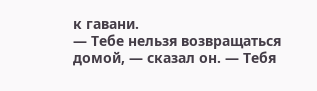к гавани.
— Тебе нельзя возвращаться домой, — сказал он. — Тебя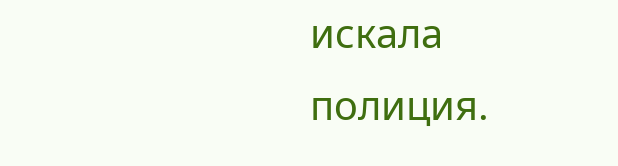искала полиция.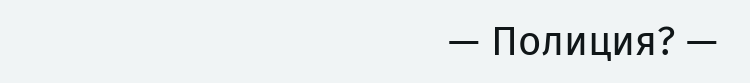— Полиция? —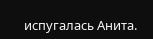испугалась Анита.